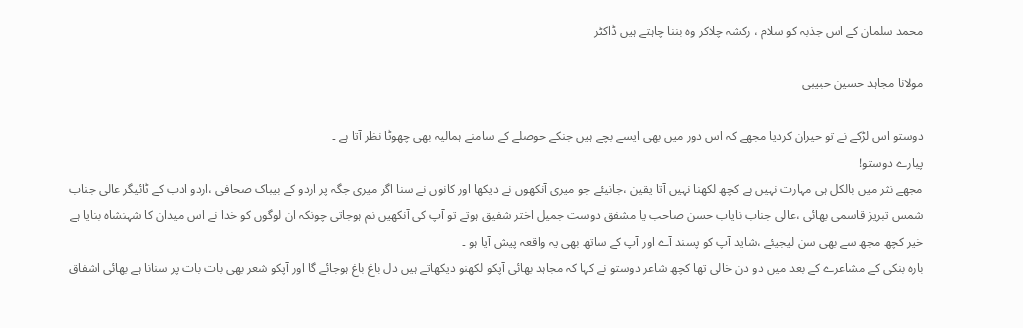محمد سلمان کے اس جذبہ کو سلام ، رکشہ چلاکر وہ بننا چاہتے ہیں ڈاکٹر

مولانا مجاہد حسین حبیبی

دوستو اس لڑکے نے تو حیران کردیا مجھے کہ اس دور میں بھی ایسے بچے ہیں جنکے حوصلے کے سامنے ہمالیہ بھی چھوٹا نظر آتا ہے ۔
پیارے دوستو!
مجھے نثر میں بالکل ہی مہارت نہیں ہے کچھ لکھنا نہیں آتا یقین ،جانیئے جو میری آنکھوں نے دیکھا اور کانوں نے سنا اگر میری جگہ پر اردو کے بیباک صحافی ،اردو ادب کے ٹائیگر عالی جناب شمس تبریز قاسمی بھائی ،عالی جناب نایاب حسن صاحب یا مشفق دوست جمیل اختر شفیق ہوتے تو آپ کی آنکھیں نم ہوجاتی چونکہ ان لوگوں کو خدا نے اس میدان کا شہنشاہ بنایا ہے خیر کچھ مجھ سے بھی سن لیجیئے ،شاید آپ کو پسند آے اور آپ کے ساتھ بھی یہ واقعہ پیش آیا ہو ۔
بارہ بنکی کے مشاعرے کے بعد میں دو دن خالی تھا کچھ شاعر دوستو نے کہا کہ مجاہد بھائی آپکو لکھنو دیکھاتے ہیں دل باغ باغ ہوجائے گا اور آپکو شعر بھی بات بات پر سنانا ہے بھائی اشفاق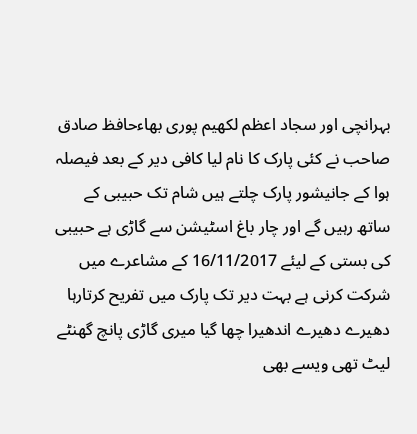بہرانچی اور سجاد اعظم لکھیم پوری بھاءحافظ صادق صاحب نے کئی پارک کا نام لیا کافی دیر کے بعد فیصلہ ہوا کے جانیشور پارک چلتے ہیں شام تک حبیبی کے ساتھ رہیں گے اور چار باغ اسٹیشن سے گاڑی ہے حبیبی کی بستی کے لیئے 16/11/2017 کے مشاعرے میں شرکت کرنی ہے بہت دیر تک پارک میں تفریح کرتارہا دھیرے دھیرے اندھیرا چھا گیا میری گاڑی پانچ گھنٹے لیٹ تھی ویسے بھی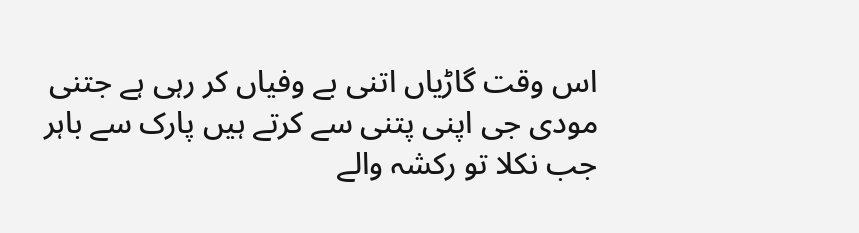اس وقت گاڑیاں اتنی بے وفیاں کر رہی ہے جتنی مودی جی اپنی پتنی سے کرتے ہیں پارک سے باہر جب نکلا تو رکشہ والے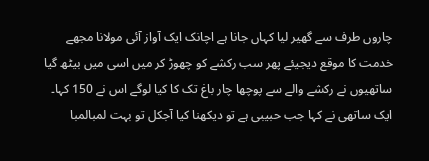چاروں طرف سے گھیر لیا کہاں جانا ہے اچانک ایک آواز آئی مولانا مجھے خدمت کا موقع دیجیئے پھر سب رکشے کو چھوڑ کر میں اسی میں بیٹھ گیا ساتھیوں نے رکشے والے سے پوچھا چار باغ تک کا کیا لوگے اس نے 150 کہا۔ ایک ساتھی نے کہا جب حبیبی ہے تو دیکھنا کیا آجکل تو بہت لمبالمبا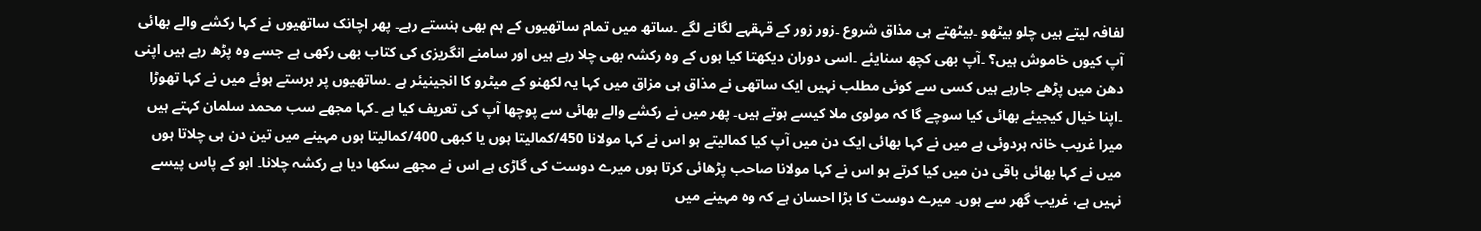لفافہ لیتے ہیں چلو بیٹھو ۔بیٹھتے ہی مذاق شروع ۔زور زور کے قہقہے لگانے لگے ۔ساتھ میں تمام ساتھیوں کے ہم بھی ہنستے رہے۔ پھر اچانک ساتھیوں نے کہا رکشے والے بھائی آپ کیوں خاموش ہیں؟ ۔آپ بھی کچھ سنایئے ۔اسی دوران دیکھتا کیا ہوں کے وہ رکشہ بھی چلا رہے ہیں اور سامنے انگریزی کی کتاب بھی رکھی ہے جسے وہ پڑھ رہے ہیں اپنی دھن میں پڑھے جارہے ہیں کسی سے کوئی مطلب نہیں ایک ساتھی نے مذاق ہی مزاق میں کہا یہ لکھنو کے میٹرو کا انجینیئر ہے ۔ساتھیوں پر برستے ہوئے میں نے کہا تھوڑا ۔اپنا خیال کیجیئے بھائی کیا سوچے گا کہ مولوی ملا کیسے ہوتے ہیں۔ پھر میں نے رکشے والے بھائی سے پوچھا آپ کی تعریف کیا ہے ۔کہا مجھے سب محمد سلمان کہتے ہیں میرا غریب خانہ ہردوئی ہے میں نے کہا بھائی ایک دن میں آپ کیا کمالیتے ہو اس نے کہا مولانا 450/کمالیتا ہوں یا کبھی 400/کمالیتا ہوں مہینے میں تین دن ہی چلاتا ہوں میں نے کہا بھائی باقی دن میں کیا کرتے ہو اس نے کہا مولانا صاحب پڑھائی کرتا ہوں میرے دوست کی گاڑی ہے اس نے مجھے سکھا دیا ہے رکشہ چلانا۔ ابو کے پاس پیسے نہیں ہے، غریب گھر سے ہوں۔ میرے دوست کا بڑا احسان ہے کہ وہ مہینے میں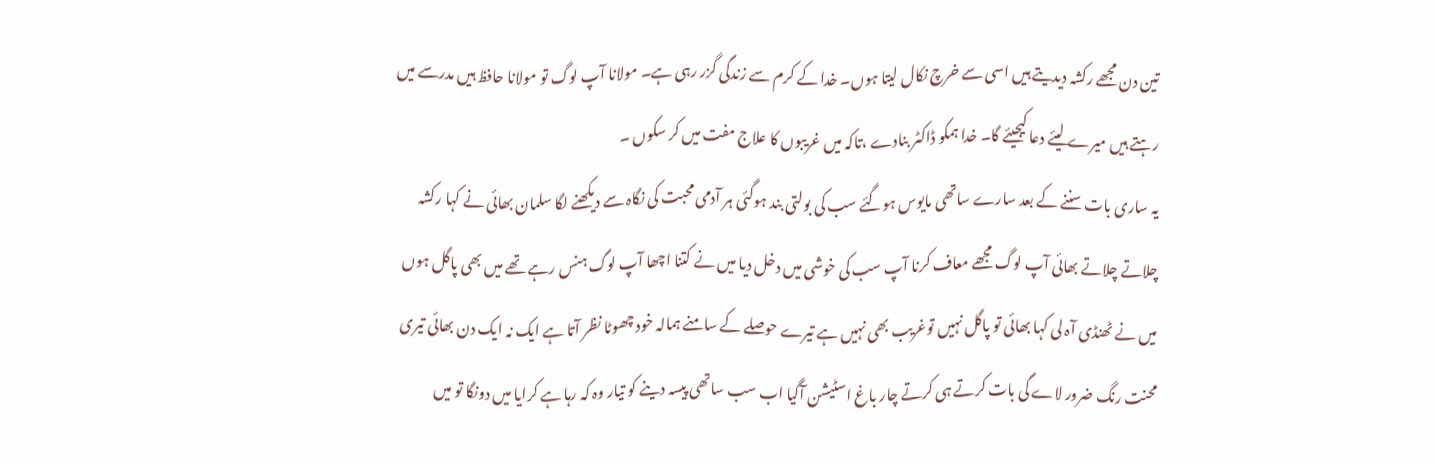تین دن مجھے رکشہ دیدیتے ہیں اسی سے خرچ نکال لیتا ہوں۔ خدا کے کرم سے زندگی گزر رہی ہے۔ مولانا آپ لوگ تو مولانا حافظ ہیں مدرسے میں رہتے ہیں میرے لیئے دعا کیجیئے گا۔ خدا ہمکو ڈاکٹر بنادے ،تاکہ میں غریبوں کا علاج مفت میں کر سکوں ۔
یہ ساری بات سننے کے بعد سارے ساتھی مایوس ہوگئے سب کی بولتی بند ہوگئی ہر آدمی محبت کی نگاہ سے دیکھنے لگا سلمان بھائی نے کہا رکشہ چلاتے چلاتے بھائی آپ لوگ مجھے معاف کرنا آپ سب کی خوشی میں دخل دیا میں نے کتنا اچھا آپ لوگ ہنس رہے تھے میں بھی پاگل ہوں میں نے ٹھنڈی آہ لی کہا بھائی تو پاگل نہیں توغریب بھی نہیں ہے تیرے حوصلے کے سامنے ہمالہ خود چھوٹا نظر آتا ہے ایک نہ ایک دن بھائی تیری محنت رنگ ضرور لاے گی بات کرتے ہی کرتے چار باغ اسٹیشن آگیا اب سب ساتھی پیسہ دینے کو تیار وہ کہ رہا ہے کرایا میں دونگا تو میں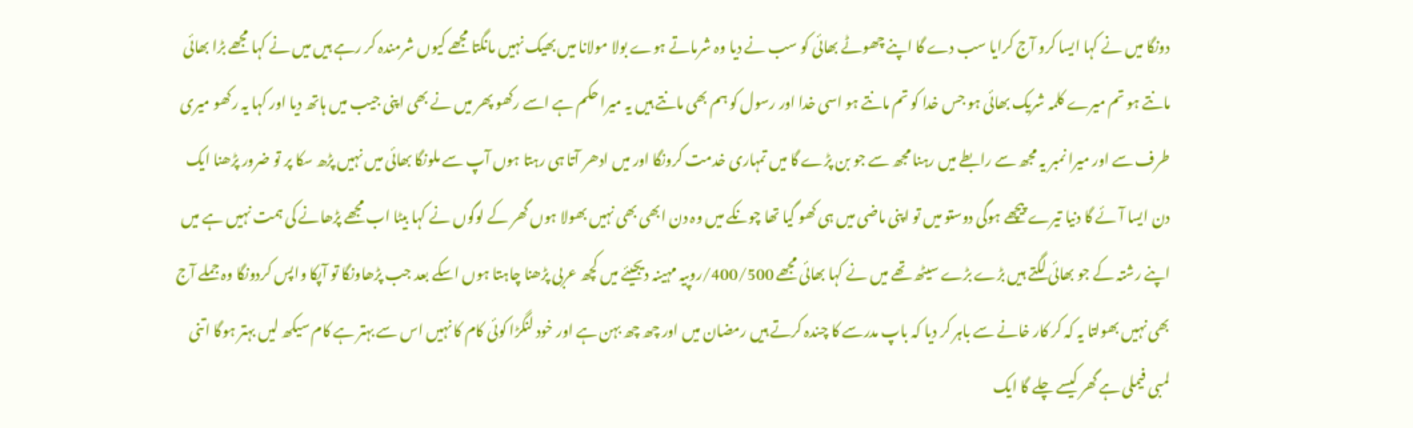دونگا میں نے کہا ایسا کرو آج کرایا سب دے گا اپنے چھوٹے بھائی کو سب نے دیا وہ شرماتے ہوے بولا مولانا میں بھیک نہیں مانگتا مجھے کیوں شرمندہ کر رہے ہیں میں نے کہا مجھے بڑا بھائی مانتے ہو تم میرے کلمہ شریک بھائی ہو جس خدا کو تم مانتے ہو اسی خدا اور رسول کو ہم بھی مانتے ہیں یہ میرا حکم ہے اسے رکھو پھر میں نے بھی اپنی جیب میں ہاتھ دیا اور کہا یہ رکھو میری طرف سے اور میرا نمبر یہ مجھ سے رابطے میں رہنا مجھ سے جو بن پڑے گا میں تمہاری خدمت کرونگا اور میں ادھر آتا ہی رہتا ہوں آپ سے ملونگا بھائی میں نہیں پڑھ سکا پر تو ضرور پڑھنا ایک دن ایسا آئے گا دنیا تیرے پیچھے ہوگی دوستو میں تو اپنی ماضی میں ہی کھو گیا تھا چونکے میں وہ دن ابھی بھی نہیں بھولا ہوں گھر کے لوگوں نے کہا بیٹا اب مجھے پڑھانے کی ہمت نہیں ہے میں اپنے رشتہ کے جو بھائی لگتے ہیں بڑے بڑے سیٹھ تھے میں نے کہا بھائی مجھے 400/500/روپیہ مہینہ دیجیئے میں کچھ عربی پڑھنا چاہتا ہوں اسکے بعد جب پڑھاونگا تو آپکا واپس کردونگا وہ جملے آج بھی نہیں بھولتا یہ کہ کر کار خانے سے باہر کر دیا کہ باپ مدرسے کا چندہ کرتے ہیں رمضان میں اور چھ چھ بہن ہے اور خود لنگڑا کوئی کام کا نہیں اس سے بہتر ہے کام سیکھ لیں بہتر ہوگا اتنی لمبی فیملی ہے گھر کیسے چلے گا ایک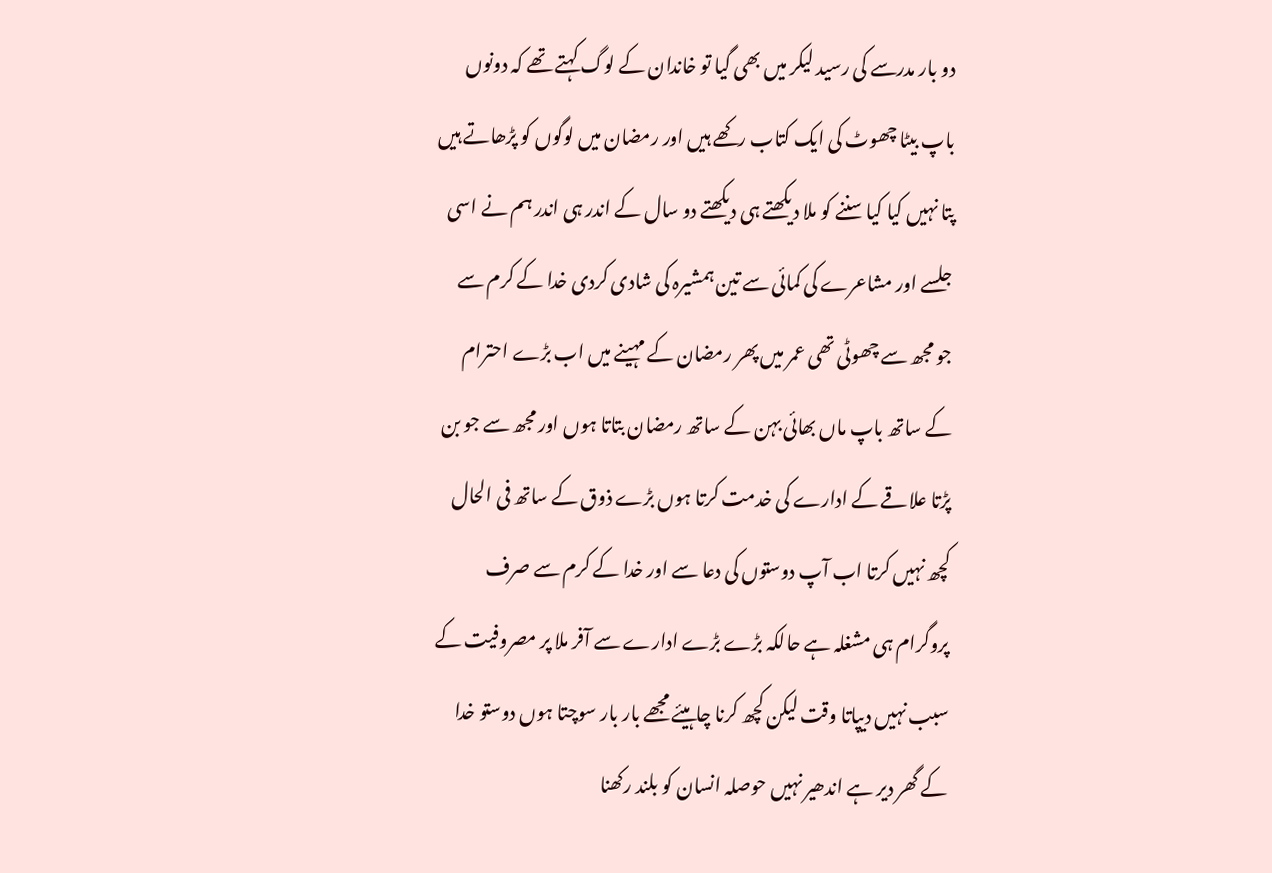دو بار مدرسے کی رسید لیکر میں بھی گیا تو خاندان کے لوگ کہتے تھے کہ دونوں باپ بیٹا چھوٹ کی ایک کتاب رکھے ہیں اور رمضان میں لوگوں کو پڑھاتے ہیں پتا نہیں کیا کیا سننے کو ملا دیکھتے ہی دیکھتے دو سال کے اندر ہی اندر ہم نے اسی جلسے اور مشاعرے کی کمائی سے تین ہمشیرہ کی شادی کردی خدا کے کرم سے جو مجھ سے چھوٹی تھی عمر میں پھر رمضان کے مہینے میں اب بڑے احترام کے ساتھ باپ ماں بھائی بہن کے ساتھ رمضان بتاتا ہوں اور مجھ سے جو بن پڑتا علاقے کے ادارے کی خدمت کرتا ہوں بڑے ذوق کے ساتھ فی الحال کچھ نہیں کرتا اب آپ دوستوں کی دعا سے اور خدا کے کرم سے صرف پروگرام ہی مشغلہ ہے حالکہ بڑے بڑے ادارے سے آفر ملا پر مصروفیت کے سبب نہیں دیپاتا وقت لیکن کچھ کرنا چاہیئے مجھے بار بار سوچتا ہوں دوستو خدا کے گھر دیر ہے اندھیر نہیں حوصلہ انسان کو بلند رکھنا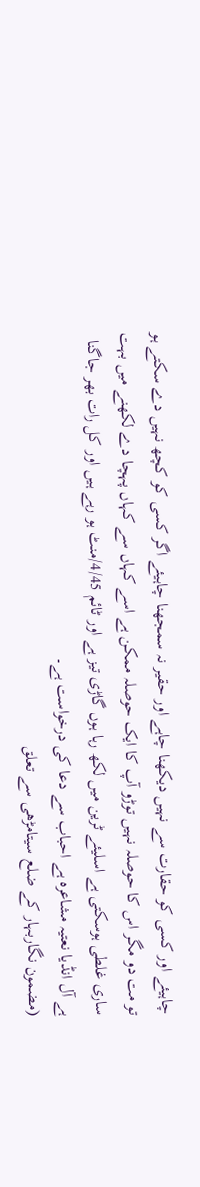چاہیئے اور کسی کو حقارت سے نہیں دیکھنا چاہے اور حقیر نہ سمجھنا چاہیئے اگر کسی کو کچھ نہیں دے سکتے ہو تو مت دو مگر اس کا حوصلہ نہیں توڑو آپ کا ایک حوصلہ ممکن ہے اسے کہاں سے کہاں پہچا دے لکھنے میں بہت ساری غلطی ہوسکتی ہے اسلیئے ٹرین میں لکھ رہا ہوں گاڑی تیز ہے اور ٹائم 4/45/منٹ ہو رہے ہیں اور کل رات بھر جاگنا ہے آل انڈیا نعتیہ مشاعرہ ہے احباب سے دعا کی درخواست ہے۔
(مضمون نگاربہار کے ضلع سیتامڑھی سے تعلق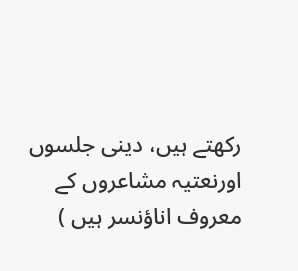رکھتے ہیں، دینی جلسوں اورنعتیہ مشاعروں کے معروف اناؤنسر ہیں )